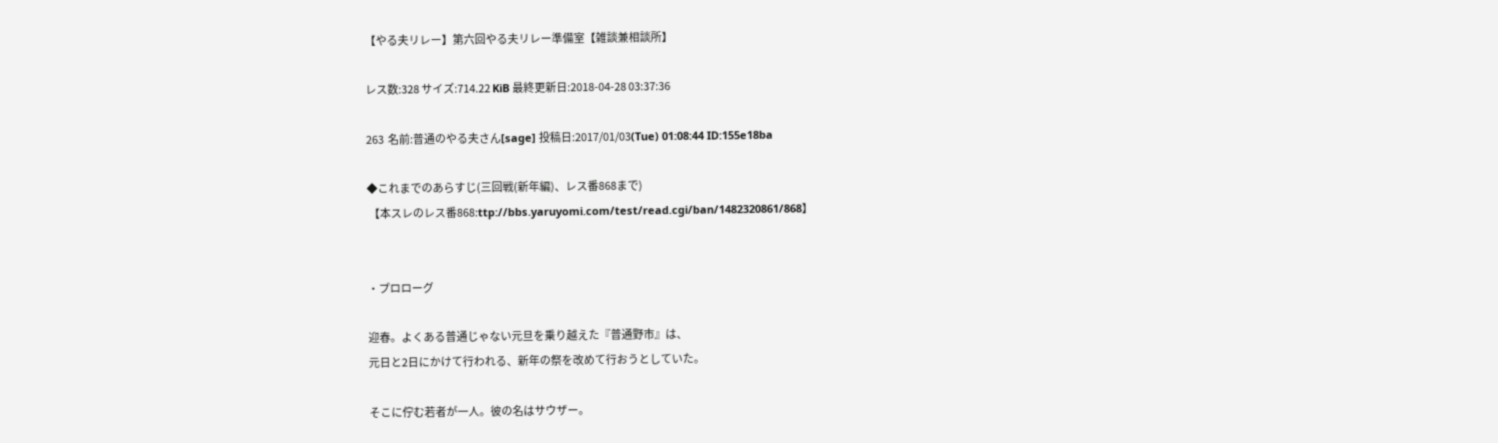【やる夫リレー】第六回やる夫リレー準備室【雑談兼相談所】

レス数:328 サイズ:714.22 KiB 最終更新日:2018-04-28 03:37:36

263  名前:普通のやる夫さん[sage] 投稿日:2017/01/03(Tue) 01:08:44 ID:155e18ba

◆これまでのあらすじ(三回戦(新年編)、レス番868まで)
 【本スレのレス番868:ttp://bbs.yaruyomi.com/test/read.cgi/ban/1482320861/868】


・プロローグ

迎春。よくある普通じゃない元旦を乗り越えた『普通野市』は、
元日と2日にかけて行われる、新年の祭を改めて行おうとしていた。

そこに佇む若者が一人。彼の名はサウザー。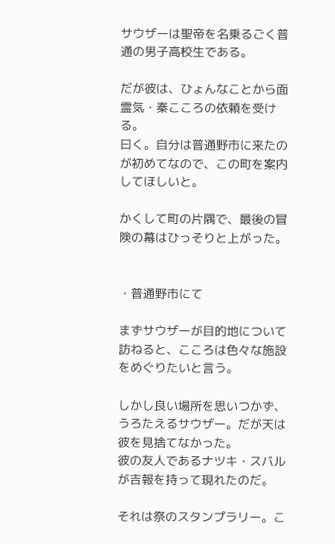サウザーは聖帝を名乗るごく普通の男子高校生である。

だが彼は、ひょんなことから面霊気・秦こころの依頼を受ける。
曰く。自分は普通野市に来たのが初めてなので、この町を案内してほしいと。

かくして町の片隅で、最後の冒険の幕はひっそりと上がった。


・普通野市にて

まずサウザーが目的地について訪ねると、こころは色々な施設をめぐりたいと言う。

しかし良い場所を思いつかず、うろたえるサウザー。だが天は彼を見捨てなかった。
彼の友人であるナツキ・スバルが吉報を持って現れたのだ。

それは祭のスタンプラリー。こ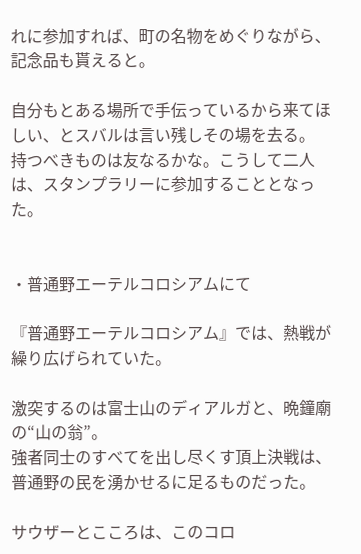れに参加すれば、町の名物をめぐりながら、記念品も貰えると。

自分もとある場所で手伝っているから来てほしい、とスバルは言い残しその場を去る。
持つべきものは友なるかな。こうして二人は、スタンプラリーに参加することとなった。


・普通野エーテルコロシアムにて

『普通野エーテルコロシアム』では、熱戦が繰り広げられていた。

激突するのは富士山のディアルガと、晩鐘廟の“山の翁”。
強者同士のすべてを出し尽くす頂上決戦は、普通野の民を湧かせるに足るものだった。

サウザーとこころは、このコロ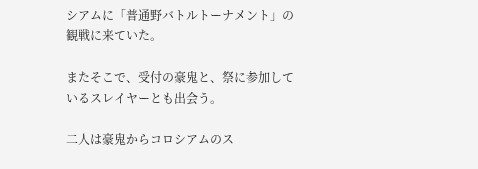シアムに「普通野バトルトーナメント」の観戦に来ていた。

またそこで、受付の豪鬼と、祭に参加しているスレイヤーとも出会う。

二人は豪鬼からコロシアムのス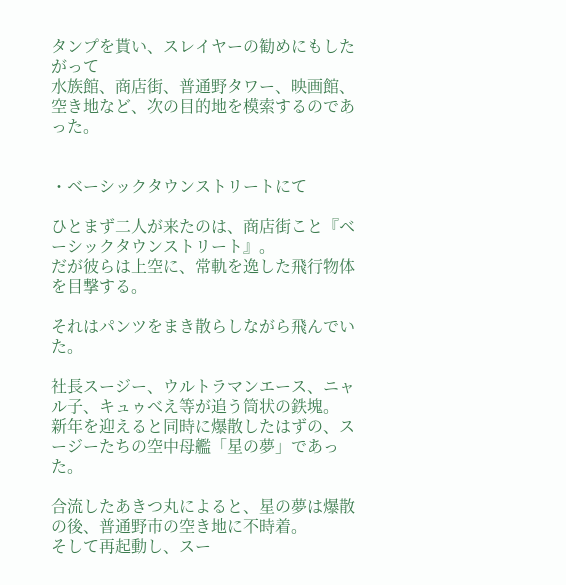タンプを貰い、スレイヤーの勧めにもしたがって
水族館、商店街、普通野タワー、映画館、空き地など、次の目的地を模索するのであった。


・ベーシックタウンストリートにて

ひとまず二人が来たのは、商店街こと『ベーシックタウンストリート』。
だが彼らは上空に、常軌を逸した飛行物体を目撃する。

それはパンツをまき散らしながら飛んでいた。

社長スージー、ウルトラマンエース、ニャル子、キュゥべえ等が追う筒状の鉄塊。
新年を迎えると同時に爆散したはずの、スージーたちの空中母艦「星の夢」であった。

合流したあきつ丸によると、星の夢は爆散の後、普通野市の空き地に不時着。
そして再起動し、スー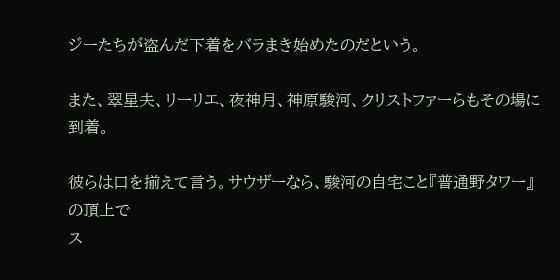ジーたちが盗んだ下着をバラまき始めたのだという。

また、翠星夫、リーリエ、夜神月、神原駿河、クリストファーらもその場に到着。

彼らは口を揃えて言う。サウザーなら、駿河の自宅こと『普通野タワー』の頂上で
ス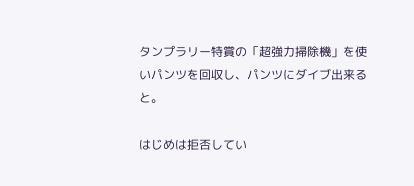タンプラリー特賞の「超強力掃除機」を使いパンツを回収し、パンツにダイブ出来ると。

はじめは拒否してい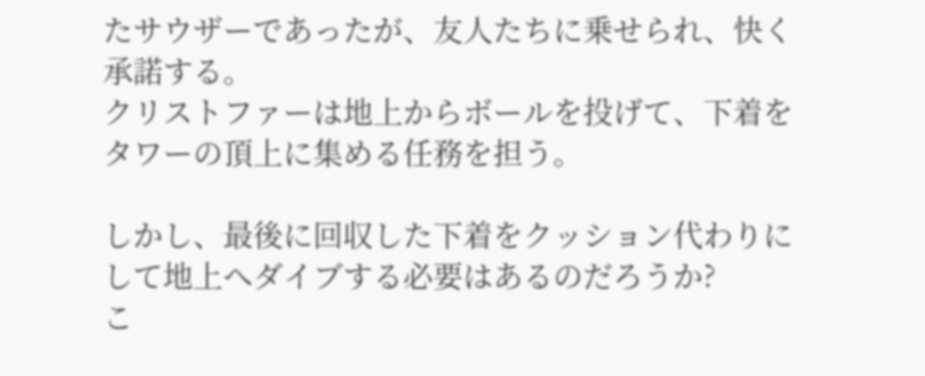たサウザーであったが、友人たちに乗せられ、快く承諾する。
クリストファーは地上からボールを投げて、下着をタワーの頂上に集める任務を担う。

しかし、最後に回収した下着をクッション代わりにして地上へダイブする必要はあるのだろうか?
こ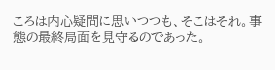ころは内心疑問に思いつつも、そこはそれ。事態の最終局面を見守るのであった。